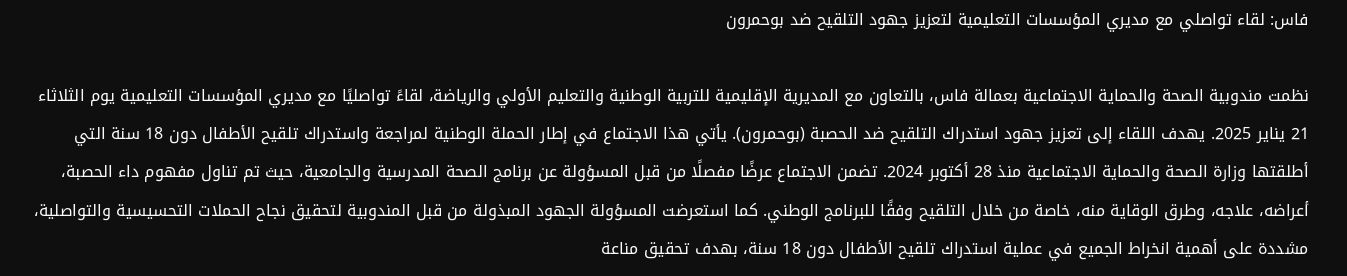فاس: لقاء تواصلي مع مديري المؤسسات التعليمية لتعزيز جهود التلقيح ضد بوحمرون

نظمت مندوبية الصحة والحماية الاجتماعية بعمالة فاس، بالتعاون مع المديرية الإقليمية للتربية الوطنية والتعليم الأولي والرياضة، لقاءً تواصليًا مع مديري المؤسسات التعليمية يوم الثلاثاء 21 يناير 2025. يهدف اللقاء إلى تعزيز جهود استدراك التلقيح ضد الحصبة (بوحمرون). يأتي هذا الاجتماع في إطار الحملة الوطنية لمراجعة واستدراك تلقيح الأطفال دون 18 سنة التي أطلقتها وزارة الصحة والحماية الاجتماعية منذ 28 أكتوبر 2024. تضمن الاجتماع عرضًا مفصلًا من قبل المسؤولة عن برنامج الصحة المدرسية والجامعية، حيث تم تناول مفهوم داء الحصبة، أعراضه، علاجه، وطرق الوقاية منه، خاصة من خلال التلقيح وفقًا للبرنامج الوطني. كما استعرضت المسؤولة الجهود المبذولة من قبل المندوبية لتحقيق نجاح الحملات التحسيسية والتواصلية، مشددة على أهمية انخراط الجميع في عملية استدراك تلقيح الأطفال دون 18 سنة، بهدف تحقيق مناعة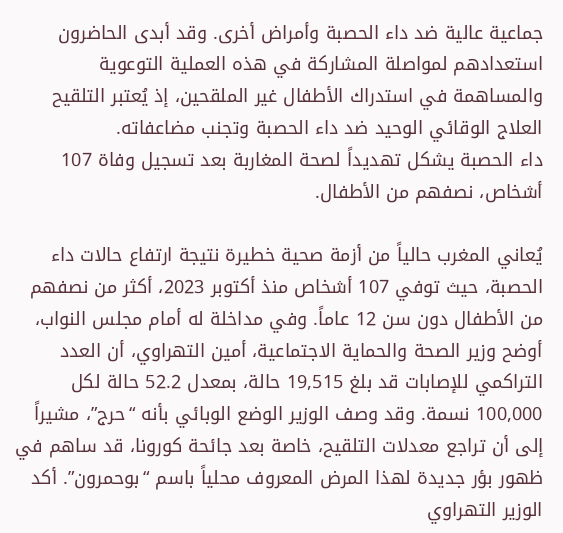جماعية عالية ضد داء الحصبة وأمراض أخرى. وقد أبدى الحاضرون استعدادهم لمواصلة المشاركة في هذه العملية التوعوية والمساهمة في استدراك الأطفال غير الملقحين، إذ يُعتبر التلقيح العلاج الوقائي الوحيد ضد داء الحصبة وتجنب مضاعفاته.
داء الحصبة يشكل تهديداً لصحة المغاربة بعد تسجيل وفاة 107 أشخاص، نصفهم من الأطفال.

يُعاني المغرب حالياً من أزمة صحية خطيرة نتيجة ارتفاع حالات داء الحصبة، حيث توفي 107 أشخاص منذ أكتوبر 2023، أكثر من نصفهم من الأطفال دون سن 12 عاماً. وفي مداخلة له أمام مجلس النواب، أوضح وزير الصحة والحماية الاجتماعية، أمين التهراوي، أن العدد التراكمي للإصابات قد بلغ 19,515 حالة، بمعدل 52.2 حالة لكل 100,000 نسمة. وقد وصف الوزير الوضع الوبائي بأنه “حرج”، مشيراً إلى أن تراجع معدلات التلقيح، خاصة بعد جائحة كورونا، قد ساهم في ظهور بؤر جديدة لهذا المرض المعروف محلياً باسم “بوحمرون”. أكد الوزير التهراوي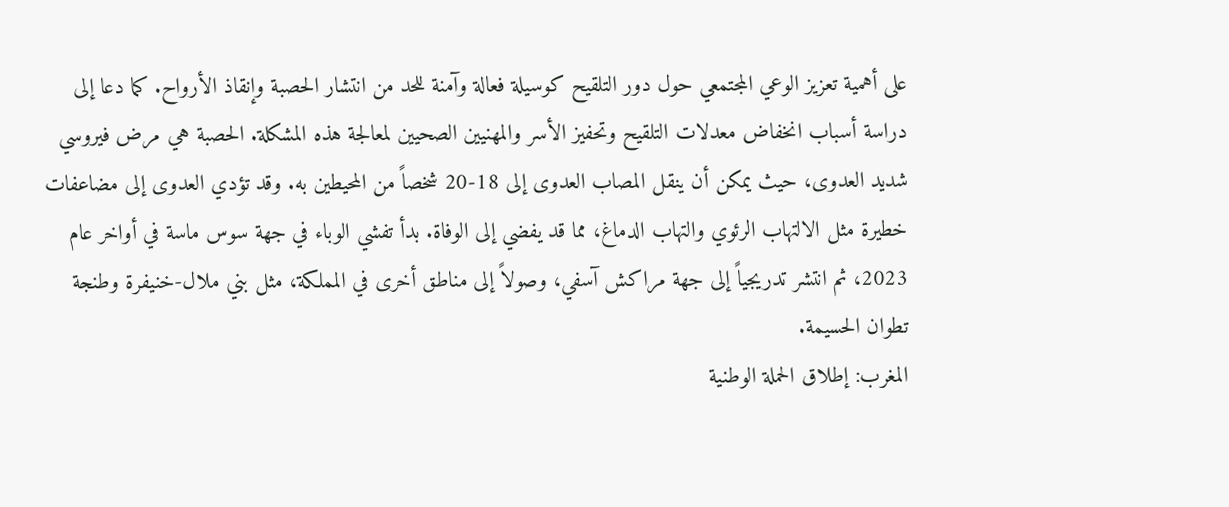على أهمية تعزيز الوعي المجتمعي حول دور التلقيح كوسيلة فعالة وآمنة للحد من انتشار الحصبة وإنقاذ الأرواح. كما دعا إلى دراسة أسباب انخفاض معدلات التلقيح وتحفيز الأسر والمهنيين الصحيين لمعالجة هذه المشكلة. الحصبة هي مرض فيروسي شديد العدوى، حيث يمكن أن ينقل المصاب العدوى إلى 18-20 شخصاً من المحيطين به. وقد تؤدي العدوى إلى مضاعفات خطيرة مثل الالتهاب الرئوي والتهاب الدماغ، مما قد يفضي إلى الوفاة. بدأ تفشي الوباء في جهة سوس ماسة في أواخر عام 2023، ثم انتشر تدريجياً إلى جهة مراكش آسفي، وصولاً إلى مناطق أخرى في المملكة، مثل بني ملال-خنيفرة وطنجة تطوان الحسيمة.
المغرب: إطلاق الحملة الوطنية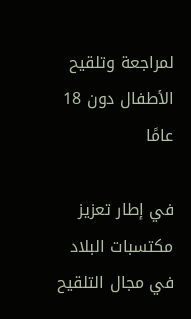لمراجعة وتلقيح الأطفال دون 18 عامًا

في إطار تعزيز مكتسبات البلاد في مجال التلقيح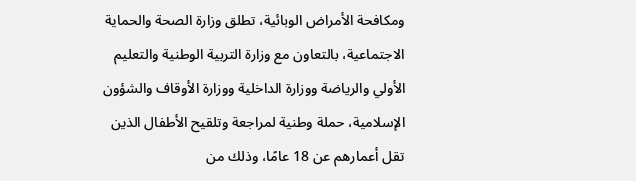ومكافحة الأمراض الوبائية، تطلق وزارة الصحة والحماية الاجتماعية، بالتعاون مع وزارة التربية الوطنية والتعليم الأولي والرياضة ووزارة الداخلية ووزارة الأوقاف والشؤون الإسلامية، حملة وطنية لمراجعة وتلقيح الأطفال الذين تقل أعمارهم عن 18 عامًا، وذلك من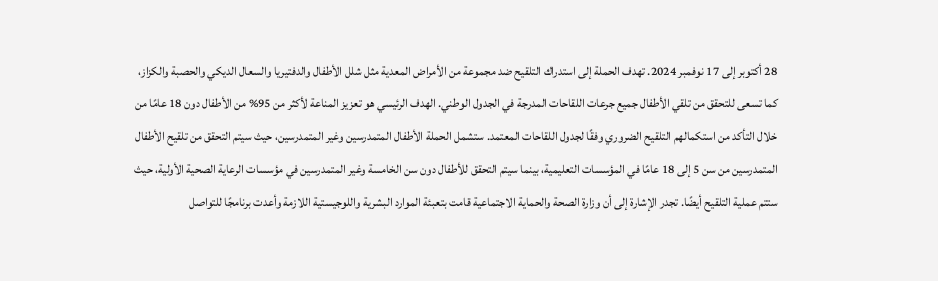28 أكتوبر إلى 17 نوفمبر 2024. تهدف الحملة إلى استدراك التلقيح ضد مجموعة من الأمراض المعدية مثل شلل الأطفال والدفتيريا والسعال الديكي والحصبة والكزاز، كما تسعى للتحقق من تلقي الأطفال جميع جرعات اللقاحات المدرجة في الجدول الوطني. الهدف الرئيسي هو تعزيز المناعة لأكثر من 95% من الأطفال دون 18 عامًا من خلال التأكد من استكمالهم التلقيح الضروري وفقًا لجدول اللقاحات المعتمد. ستشمل الحملة الأطفال المتمدرسين وغير المتمدرسين، حيث سيتم التحقق من تلقيح الأطفال المتمدرسين من سن 5 إلى 18 عامًا في المؤسسات التعليمية، بينما سيتم التحقق للأطفال دون سن الخامسة وغير المتمدرسين في مؤسسات الرعاية الصحية الأولية، حيث ستتم عملية التلقيح أيضًا. تجدر الإشارة إلى أن وزارة الصحة والحماية الاجتماعية قامت بتعبئة الموارد البشرية واللوجيستية اللازمة وأعدت برنامجًا للتواصل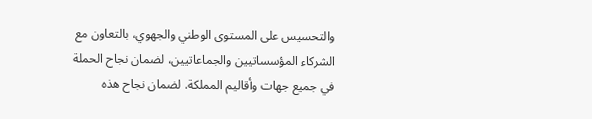والتحسيس على المستوى الوطني والجهوي، بالتعاون مع الشركاء المؤسساتيين والجماعاتيين، لضمان نجاح الحملة في جميع جهات وأقاليم المملكة. لضمان نجاح هذه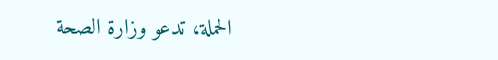الحملة، تدعو وزارة الصحة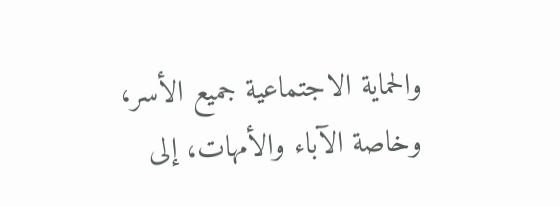والحماية الاجتماعية جميع الأسر، وخاصة الآباء والأمهات، إلى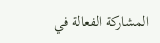المشاركة الفعالة في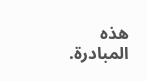هذه المبادرة.